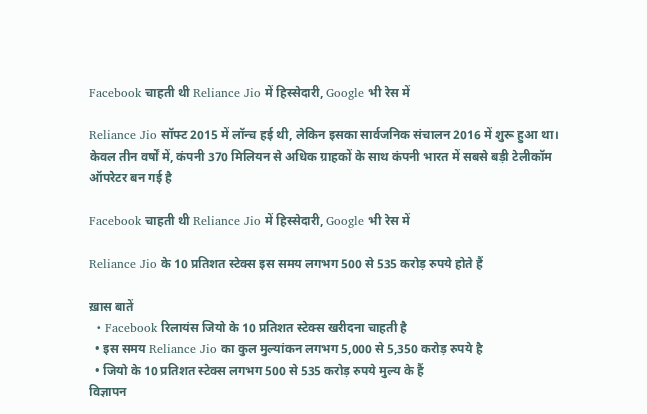Facebook चाहती थी Reliance Jio में हिस्सेदारी, Google भी रेस में

Reliance Jio सॉफ्ट 2015 में लॉन्च हई थी, लेकिन इसका सार्वजनिक संचालन 2016 में शुरू हुआ था। केवल तीन वर्षों में, कंपनी 370 मिलियन से अधिक ग्राहकों के साथ कंपनी भारत में सबसे बड़ी टेलीकॉम ऑपरेटर बन गई है

Facebook चाहती थी Reliance Jio में हिस्सेदारी, Google भी रेस में

Reliance Jio के 10 प्रतिशत स्टेक्स इस समय लगभग 500 से 535 करोड़ रुपये होते हैं

ख़ास बातें
  • Facebook रिलायंस जियो के 10 प्रतिशत स्टेक्स खरीदना चाहती है
  • इस समय Reliance Jio का कुल मुल्यांकन लगभग 5,000 से 5,350 करोड़ रुपये है
  • जियो के 10 प्रतिशत स्टेक्स लगभग 500 से 535 करोड़ रुपये मुल्य के हैं
विज्ञापन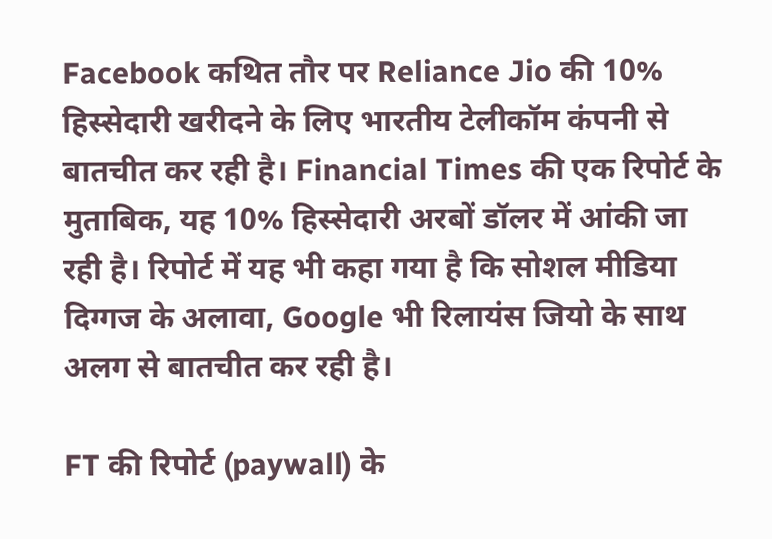Facebook कथित तौर पर Reliance Jio की 10% हिस्सेदारी खरीदने के लिए भारतीय टेलीकॉम कंपनी से बातचीत कर रही है। Financial Times की एक रिपोर्ट के मुताबिक, यह 10% हिस्सेदारी अरबों डॉलर में आंकी जा रही है। रिपोर्ट में यह भी कहा गया है कि सोशल मीडिया दिग्गज के अलावा, Google भी रिलायंस जियो के साथ अलग से बातचीत कर रही है।

FT की रिपोर्ट (paywall) के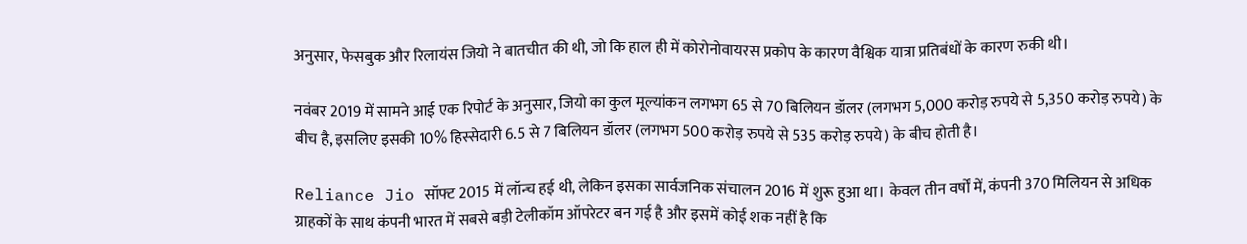अनुसार, फेसबुक और रिलायंस जियो ने बातचीत की थी, जो कि हाल ही में कोरोनोवायरस प्रकोप के कारण वैश्विक यात्रा प्रतिबंधों के कारण रुकी थी।

नवंबर 2019 में सामने आई एक रिपोर्ट के अनुसार, जियो का कुल मूल्यांकन लगभग 65 से 70 बिलियन डॉलर (लगभग 5,000 करोड़ रुपये से 5,350 करोड़ रुपये) के बीच है, इसलिए इसकी 10% हिस्सेदारी 6.5 से 7 बिलियन डॉलर (लगभग 500 करोड़ रुपये से 535 करोड़ रुपये) के बीच होती है।

Reliance Jio सॉफ्ट 2015 में लॉन्च हई थी, लेकिन इसका सार्वजनिक संचालन 2016 में शुरू हुआ था। केवल तीन वर्षों में, कंपनी 370 मिलियन से अधिक ग्राहकों के साथ कंपनी भारत में सबसे बड़ी टेलीकॉम ऑपरेटर बन गई है और इसमें कोई शक नहीं है कि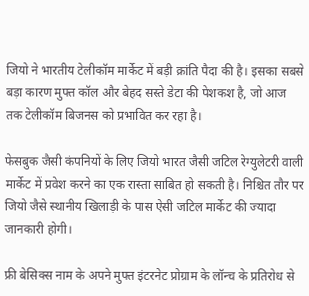जियो ने भारतीय टेलीकॉम मार्केट में बड़ी क्रांति पैदा की है। इसका सबसे बड़ा कारण मुफ्त कॉल और बेहद सस्ते डेटा की पेशकश है, जो आज तक टेलीकॉम बिजनस को प्रभावित कर रहा है।

फेसबुक जैसी कंपनियों के लिए जियो भारत जैसी जटिल रेग्युलेटरी वाली मार्केट में प्रवेश करने का एक रास्ता साबित हो सकती है। निश्चित तौर पर जियो जैसे स्थानीय खिलाड़ी के पास ऐसी जटिल मार्केट की ज्यादा जानकारी होगी।

फ्री बेसिक्स नाम के अपने मुफ्त इंटरनेट प्रोग्राम के लॉन्च के प्रतिरोध से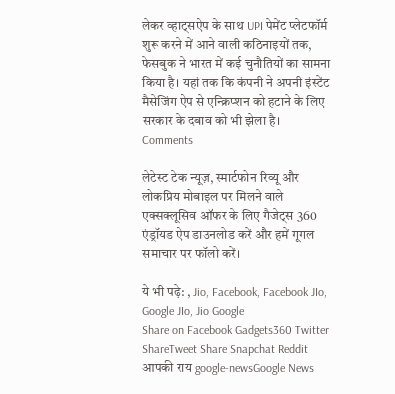लेकर व्हाट्सऐप के साथ UPI पेमेंट प्लेटफॉर्म शुरू करने में आने वाली कठिनाइयों तक, फेसबुक ने भारत में कई चुनौतियों का सामना किया है। यहां तक कि कंपनी ने अपनी इंस्टेंट मैसेजिंग ऐप से एन्क्रिप्शन को हटाने के लिए सरकार के दबाव को भी झेला है।
Comments

लेटेस्ट टेक न्यूज़, स्मार्टफोन रिव्यू और लोकप्रिय मोबाइल पर मिलने वाले एक्सक्लूसिव ऑफर के लिए गैजेट्स 360 एंड्रॉयड ऐप डाउनलोड करें और हमें गूगल समाचार पर फॉलो करें।

ये भी पढ़े: , Jio, Facebook, Facebook JIo, Google JIo, Jio Google
Share on Facebook Gadgets360 Twitter ShareTweet Share Snapchat Reddit आपकी राय google-newsGoogle News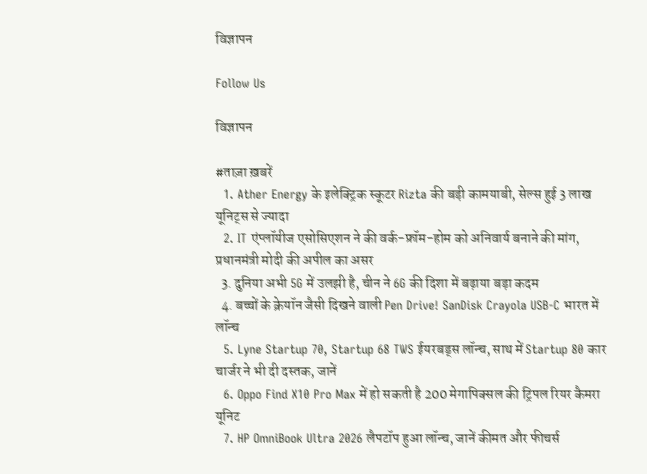विज्ञापन

Follow Us

विज्ञापन

#ताज़ा ख़बरें
  1. Ather Energy के इलेक्ट्रिक स्कूटर Rizta की बड़ी कामयाबी, सेल्स हुई 3 लाख यूनिट्स से ज्यादा
  2. IT एंप्लॉयीज एसोसिएशन ने की वर्क-फ्रॉम-होम को अनिवार्य बनाने की मांग, प्रधानमंत्री मोदी की अपील का असर
  3. दुनिया अभी 5G में उलझी है, चीन ने 6G की दिशा में बढ़ाया बड़ा कदम
  4. बच्चों के क्रेयॉन जैसी दिखने वाली Pen Drive! SanDisk Crayola USB-C भारत में लॉन्च
  5. Lyne Startup 70, Startup 68 TWS ईयरबड्स लॉन्च, साथ में Startup 80 कार चार्जर ने भी दी दस्तक, जानें
  6. Oppo Find X10 Pro Max में हो सकती है 200 मेगापिक्सल की ट्रिपल रियर कैमरा यूनिट
  7. HP OmniBook Ultra 2026 लैपटॉप हुआ लॉन्च, जानें कीमत और फीचर्स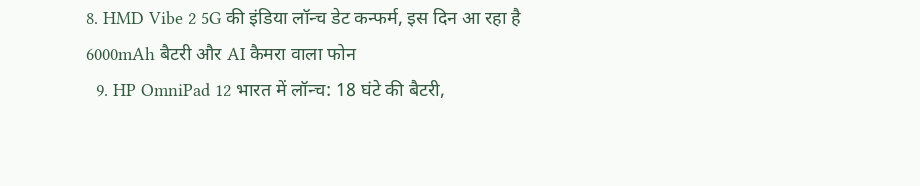8. HMD Vibe 2 5G की इंडिया लॉन्च डेट कन्फर्म, इस दिन आ रहा है 6000mAh बैटरी और AI कैमरा वाला फोन
  9. HP OmniPad 12 भारत में लॉन्च: 18 घंटे की बैटरी,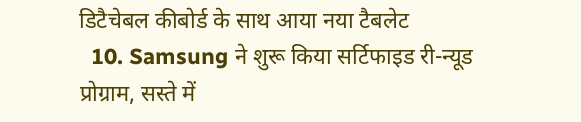डिटैचेबल कीबोर्ड के साथ आया नया टैबलेट
  10. Samsung ने शुरू किया सर्टिफाइड री-न्यूड प्रोग्राम, सस्ते में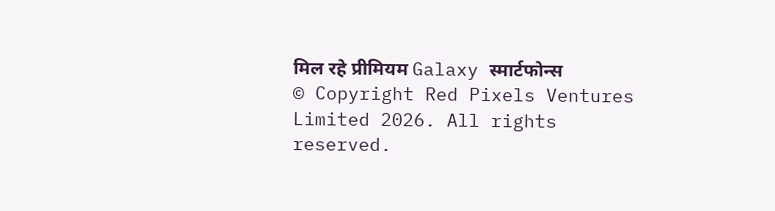मिल रहे प्रीमियम Galaxy स्मार्टफोन्स
© Copyright Red Pixels Ventures Limited 2026. All rights reserved.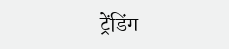ट्रेंडिंग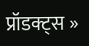प्रॉडक्ट्स »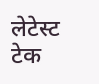लेटेस्ट टेक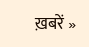ख़बरें »